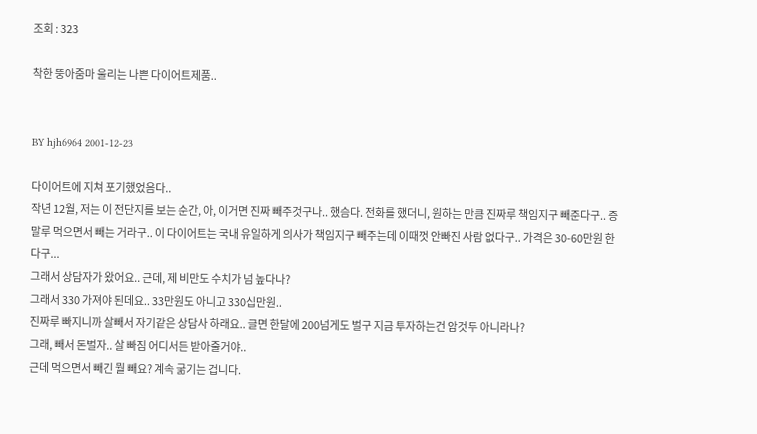조회 : 323

착한 뚱아줌마 울리는 나쁜 다이어트제품..


BY hjh6964 2001-12-23

다이어트에 지쳐 포기했었음다..
작년 12월, 저는 이 전단지를 보는 순간, 아, 이거면 진짜 빼주것구나.. 했슴다. 전화를 했더니, 원하는 만큼 진짜루 책임지구 빼준다구.. 증말루 먹으면서 빼는 거라구.. 이 다이어트는 국내 유일하게 의사가 책임지구 빼주는데 이때껏 안빠진 사람 없다구.. 가격은 30-60만원 한다구...
그래서 상담자가 왔어요.. 근데, 제 비만도 수치가 넘 높다나?
그래서 330 가져야 된데요.. 33만원도 아니고 330십만원..
진짜루 빠지니까 살빼서 자기같은 상담사 하래요.. 글면 한달에 200넘게도 벌구 지금 투자하는건 암것두 아니라나?
그래, 빼서 돈벌자.. 살 빠짐 어디서든 받아줄거야..
근데 먹으면서 빼긴 뭘 빼요? 계속 굶기는 겁니다.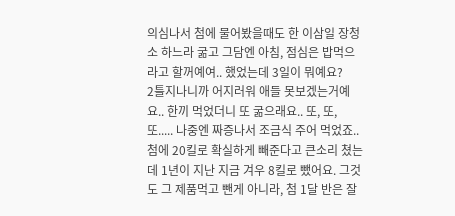의심나서 첨에 물어봤을때도 한 이삼일 장청소 하느라 굶고 그담엔 아침, 점심은 밥먹으라고 할꺼예여.. 했었는데 3일이 뭐예요?
2틀지나니까 어지러워 애들 못보겠는거예요.. 한끼 먹었더니 또 굶으래요.. 또, 또, 또..... 나중엔 짜증나서 조금식 주어 먹었죠..
첨에 20킬로 확실하게 빼준다고 큰소리 쳤는데 1년이 지난 지금 겨우 8킬로 뺐어요. 그것도 그 제품먹고 뺀게 아니라, 첨 1달 반은 잘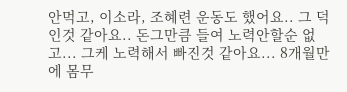안먹고, 이소라, 조혜련 운동도 했어요.. 그 덕인것 같아요.. 돈그만큼 들여 노력안할순 없고... 그케 노력해서 빠진것 같아요... 8개월만에 몸무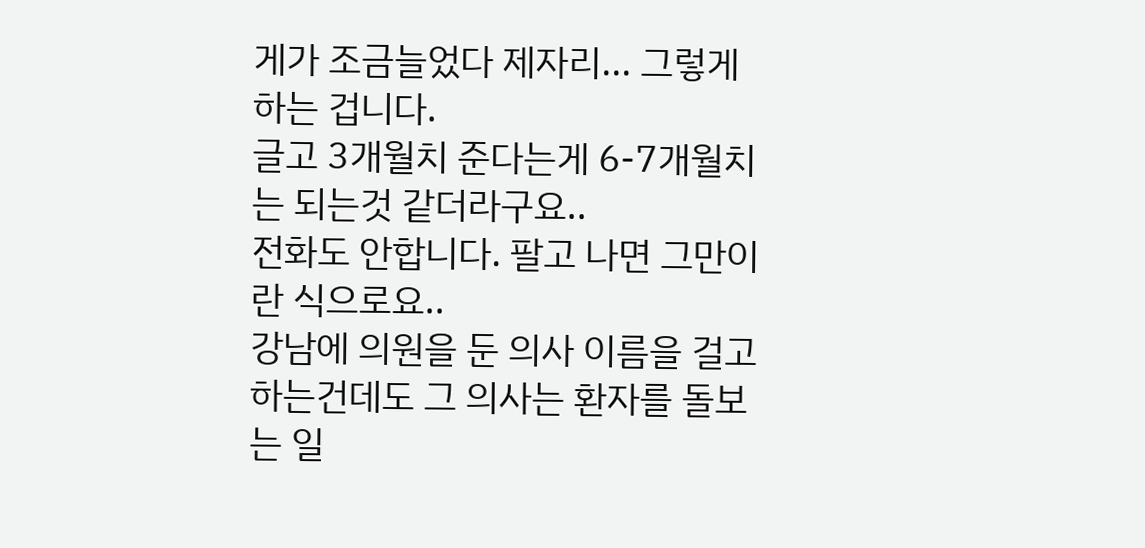게가 조금늘었다 제자리... 그렇게 하는 겁니다.
글고 3개월치 준다는게 6-7개월치는 되는것 같더라구요..
전화도 안합니다. 팔고 나면 그만이란 식으로요..
강남에 의원을 둔 의사 이름을 걸고 하는건데도 그 의사는 환자를 돌보는 일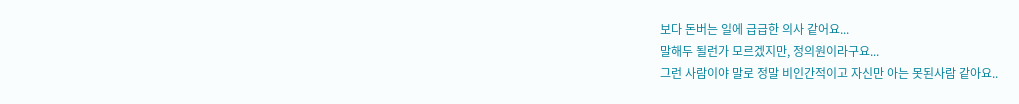보다 돈버는 일에 급급한 의사 같어요...
말해두 될런가 모르겠지만, 정의원이라구요...
그런 사람이야 말로 정말 비인간적이고 자신만 아는 못된사람 같아요..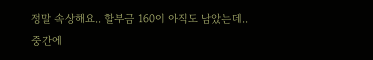정말 속상해요.. 할부금 160이 아직도 남았는데..
중간에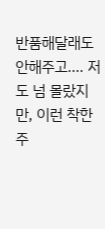반품해달래도 안해주고.... 저도 넘 몰랐지만, 이런 착한 주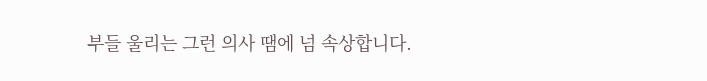부들 울리는 그런 의사 땜에 넘 속상합니다.